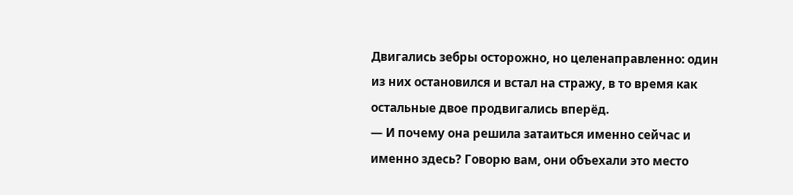Двигались зебры осторожно, но целенаправленно: один из них остановился и встал на стражу, в то время как остальные двое продвигались вперёд.
— И почему она решила затаиться именно сейчас и именно здесь? Говорю вам, они объехали это место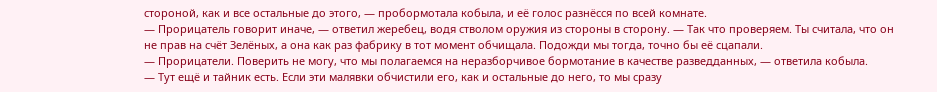стороной, как и все остальные до этого, — пробормотала кобыла, и её голос разнёсся по всей комнате.
— Прорицатель говорит иначе, — ответил жеребец, водя стволом оружия из стороны в сторону. — Так что проверяем. Ты считала, что он не прав на счёт Зелёных, а она как раз фабрику в тот момент обчищала. Подожди мы тогда, точно бы её сцапали.
— Прорицатели. Поверить не могу, что мы полагаемся на неразборчивое бормотание в качестве разведданных, — ответила кобыла.
— Тут ещё и тайник есть. Если эти малявки обчистили его, как и остальные до него, то мы сразу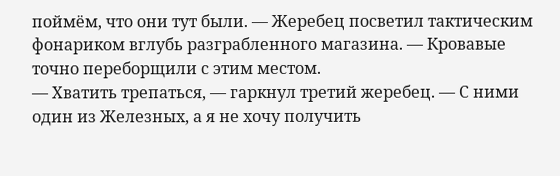поймём, что они тут были. — Жеребец посветил тактическим фонариком вглубь разграбленного магазина. — Кровавые точно переборщили с этим местом.
— Хватить трепаться, — гаркнул третий жеребец. — С ними один из Железных, а я не хочу получить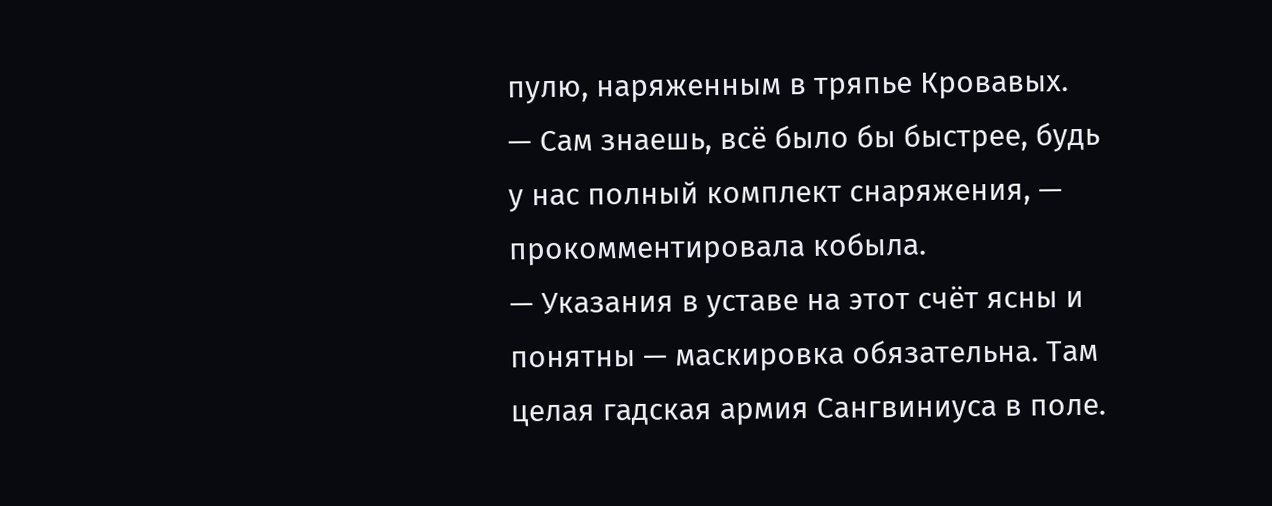пулю, наряженным в тряпье Кровавых.
— Сам знаешь, всё было бы быстрее, будь у нас полный комплект снаряжения, — прокомментировала кобыла.
— Указания в уставе на этот счёт ясны и понятны — маскировка обязательна. Там целая гадская армия Сангвиниуса в поле.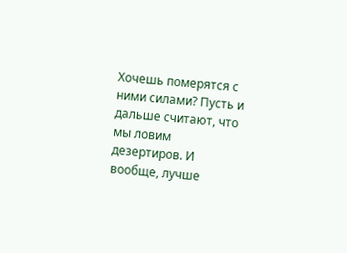Хочешь померятся с ними силами? Пусть и дальше считают, что мы ловим дезертиров. И вообще, лучше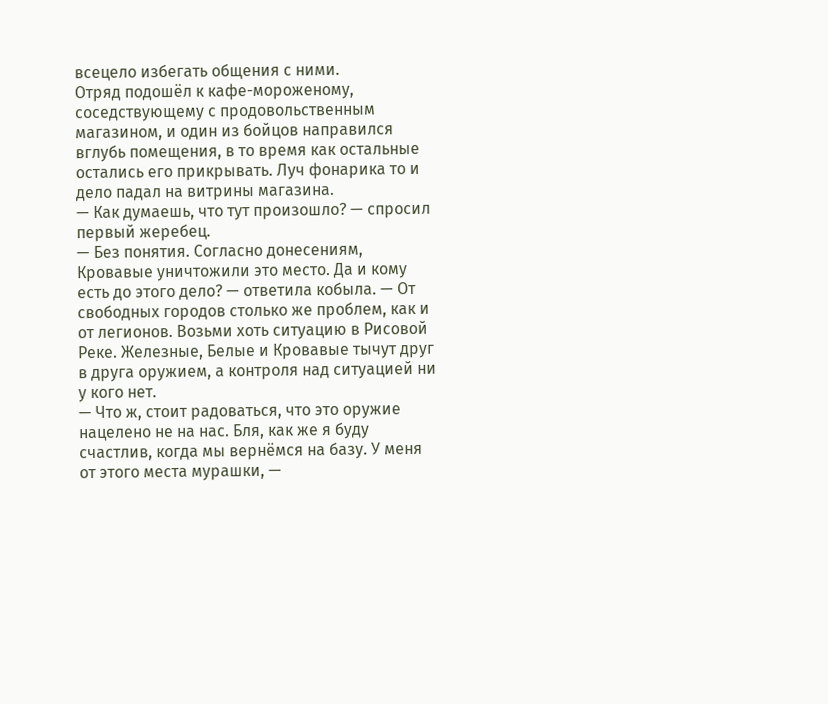всецело избегать общения с ними.
Отряд подошёл к кафе-мороженому, соседствующему с продовольственным магазином, и один из бойцов направился вглубь помещения, в то время как остальные остались его прикрывать. Луч фонарика то и дело падал на витрины магазина.
— Как думаешь, что тут произошло? — спросил первый жеребец.
— Без понятия. Согласно донесениям, Кровавые уничтожили это место. Да и кому есть до этого дело? — ответила кобыла. — От свободных городов столько же проблем, как и от легионов. Возьми хоть ситуацию в Рисовой Реке. Железные, Белые и Кровавые тычут друг в друга оружием, а контроля над ситуацией ни у кого нет.
— Что ж, стоит радоваться, что это оружие нацелено не на нас. Бля, как же я буду счастлив, когда мы вернёмся на базу. У меня от этого места мурашки, —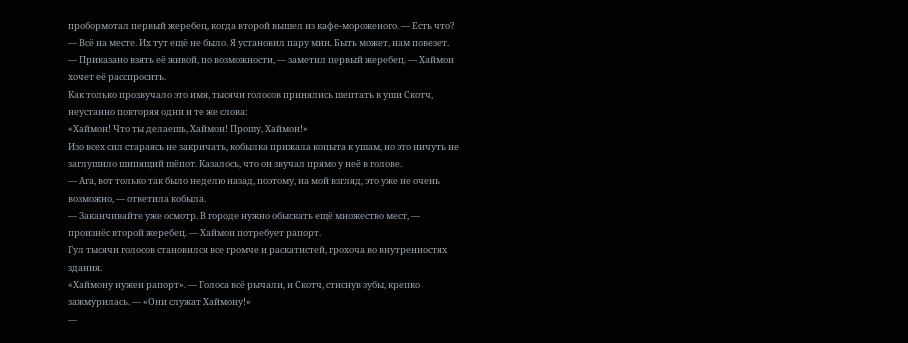пробормотал первый жеребец, когда второй вышел из кафе-мороженого. — Есть что?
— Всё на месте. Их тут ещё не было. Я установил пару мин. Быть может, нам повезет.
— Приказано взять её живой, по возможности, — заметил первый жеребец. — Хаймон хочет её расспросить.
Как только прозвучало это имя, тысячи голосов принялись шептать в уши Скотч, неустанно повторяя одни и те же слова:
«Хаймон! Что ты делаешь, Хаймон! Прошу, Хаймон!»
Изо всех сил стараясь не закричать, кобылка прижала копыта к ушам, но это ничуть не заглушило шипящий шёпот. Казалось, что он звучал прямо у неё в голове.
— Ага, вот только так было неделю назад, поэтому, на мой взгляд, это уже не очень возможно, — ответила кобыла.
— Заканчивайте уже осмотр. В городе нужно обыскать ещё множество мест, — произнёс второй жеребец. — Хаймон потребует рапорт.
Гул тысячи голосов становился все громче и раскатистей, грохоча во внутренностях здания.
«Хаймону нужен рапорт». — Голоса всё рычали, и Скотч, стиснув зубы, крепко зажмурилась. — «Они служат Хаймону!»
—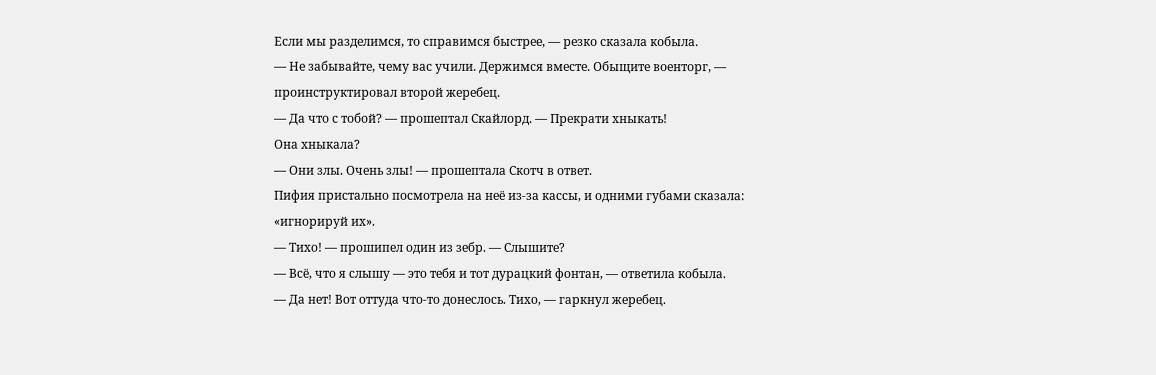Если мы разделимся, то справимся быстрее, — резко сказала кобыла.
— Не забывайте, чему вас учили. Держимся вместе. Обыщите военторг, — проинструктировал второй жеребец.
— Да что с тобой? — прошептал Скайлорд. — Прекрати хныкать!
Она хныкала?
— Они злы. Очень злы! — прошептала Скотч в ответ.
Пифия пристально посмотрела на неё из-за кассы, и одними губами сказала: «игнорируй их».
— Тихо! — прошипел один из зебр. — Слышите?
— Всё, что я слышу — это тебя и тот дурацкий фонтан, — ответила кобыла.
— Да нет! Вот оттуда что-то донеслось. Тихо, — гаркнул жеребец.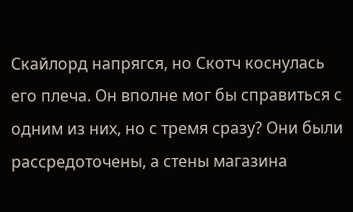Скайлорд напрягся, но Скотч коснулась его плеча. Он вполне мог бы справиться с одним из них, но с тремя сразу? Они были рассредоточены, а стены магазина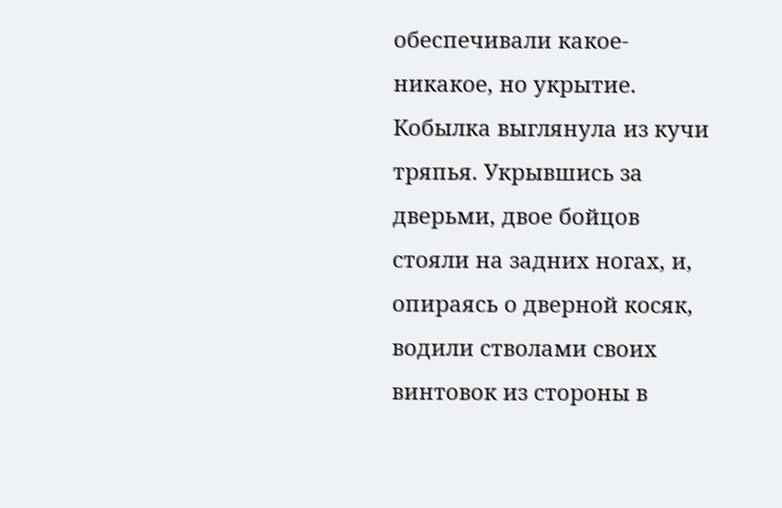обеспечивали какое-никакое, но укрытие. Кобылка выглянула из кучи тряпья. Укрывшись за дверьми, двое бойцов стояли на задних ногах, и, опираясь о дверной косяк, водили стволами своих винтовок из стороны в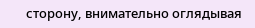сторону, внимательно оглядывая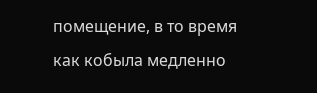помещение, в то время как кобыла медленно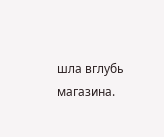шла вглубь магазина.